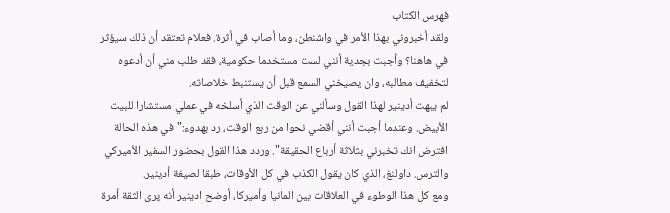فهرس الكتاب
ولقد أخبروني بهذا الأمر في واشنطن، وما أصاب في أثرة. فعلام تعتقد أن ذلك سيؤثر في هاهنا؟ وأجبت بجدية أنني لست مستخدما حكومية، فقد طلب مني أن أدعوه لتخفيف مطالبه، وان يصيخني السمع قبل أن يستنبط خلاصاته.
لم يبهت أدينير لهذا القول وسألني عن الوقت الذي أسلخه في عملي مستشارا للبيت الأبيض. وعندما أجبت أنني أقضي نحوا من ربع الوقت، رد بهدوء:"في هذه الحالة افترض انك تخبرني بثلاثة أرباع الحقيقة". وردد هذا القول بحضور السفير الأميركي والترس. داولنغ، الذي كان يقول الكذب في كل الأوقات، طبقا لصيغة أدينير.
ومع كل هذا الوطوء في العلاقات بين المانيا وأميركا، أوضح ادينير أنه يرى الثقة أمرة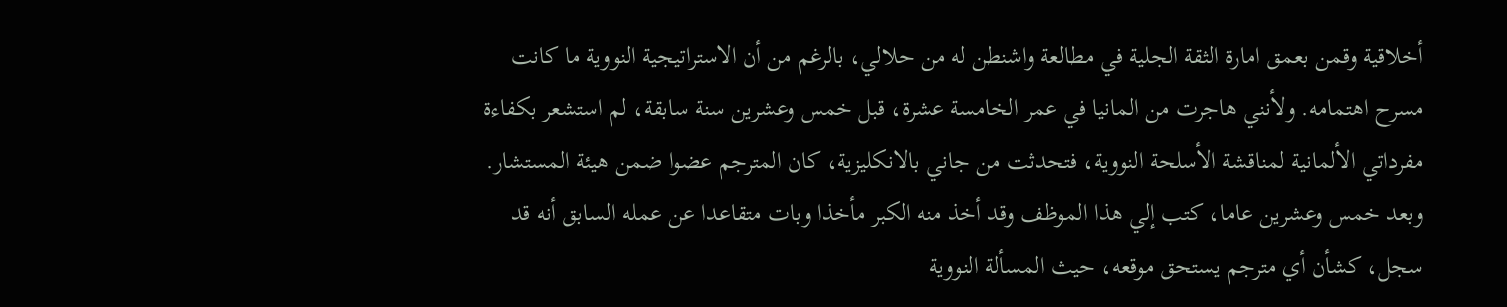أخلاقية وقمن بعمق امارة الثقة الجلية في مطالعة واشنطن له من حلالي، بالرغم من أن الاستراتيجية النووية ما كانت مسرح اهتمامه. ولأنني هاجرت من المانيا في عمر الخامسة عشرة، قبل خمس وعشرين سنة سابقة، لم استشعر بكفاءة مفرداتي الألمانية لمناقشة الأسلحة النووية، فتحدثت من جاني بالانكليزية، كان المترجم عضوا ضمن هيئة المستشار. وبعد خمس وعشرين عاما، كتب إلي هذا الموظف وقد أخذ منه الكبر مأخذا وبات متقاعدا عن عمله السابق أنه قد سجل، كشأن أي مترجم يستحق موقعه، حيث المسألة النووية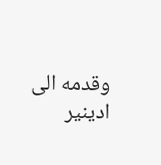وقدمه الى ادينير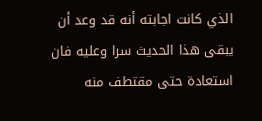الذي كانت اجابته أنه قد وعد أن يبقى هذا الحديث سرا وعليه فان استعادة حتى مقتطف منه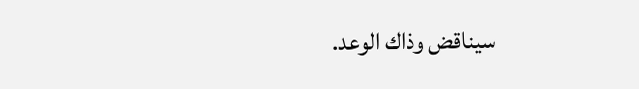سيناقض وذاك الوعد.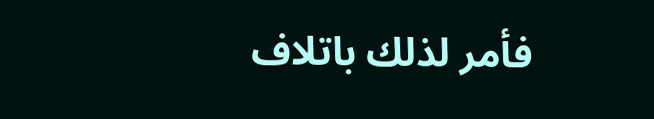فأمر لذلك باتلاف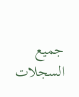جميع السجلات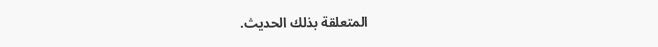المتعلقة بذلك الحديث.